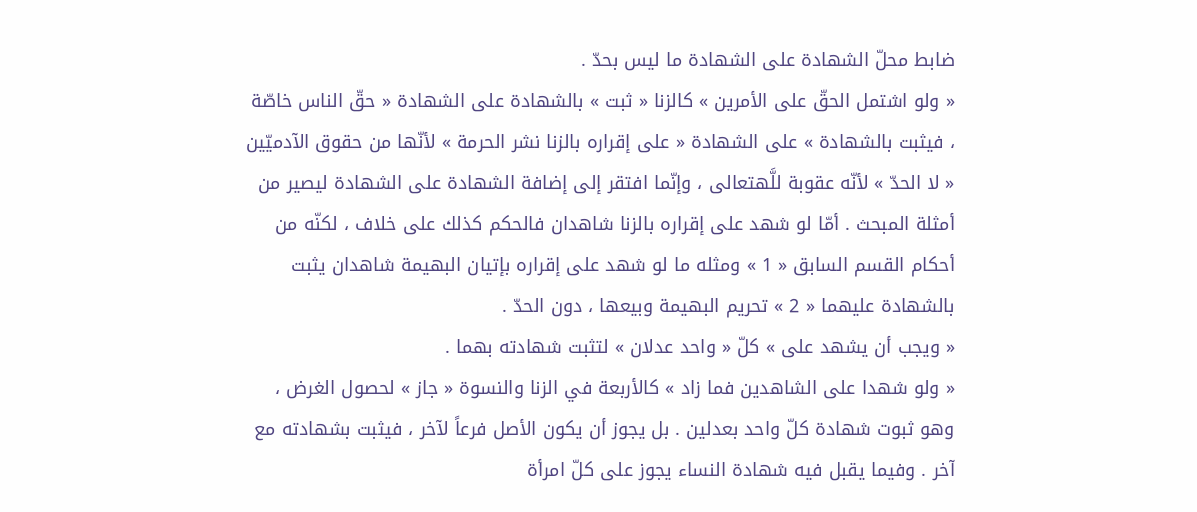ضابط محلّ الشهادة على الشهادة ما ليس بحدّ .
« ولو اشتمل الحقّ على الأمرين » كالزنا « ثبت » بالشهادة على الشهادة « حقّ الناس خاصّة ، فيثبت بالشهادة » على الشهادة « على إقراره بالزنا نشر الحرمة » لأنّها من حقوق الآدميّين « لا الحدّ » لأنّه عقوبة للَّهتعالى ، وإنّما افتقر إلى إضافة الشهادة على الشهادة ليصير من أمثلة المبحث . أمّا لو شهد على إقراره بالزنا شاهدان فالحكم كذلك على خلاف ، لكنّه من أحكام القسم السابق « 1 » ومثله ما لو شهد على إقراره بإتيان البهيمة شاهدان يثبت بالشهادة عليهما « 2 » تحريم البهيمة وبيعها ، دون الحدّ .
« ويجب أن يشهد على » كلّ « واحد عدلان » لتثبت شهادته بهما .
« ولو شهدا على الشاهدين فما زاد » كالأربعة في الزنا والنسوة « جاز » لحصول الغرض ، وهو ثبوت شهادة كلّ واحد بعدلين . بل يجوز أن يكون الأصل فرعاً لآخر ، فيثبت بشهادته مع آخر . وفيما يقبل فيه شهادة النساء يجوز على كلّ امرأة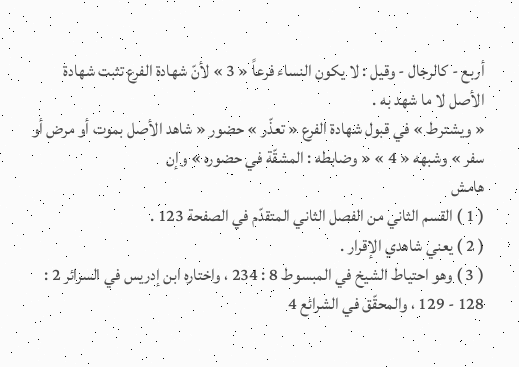أربع - كالرجال - وقيل : لا يكون النساء فرعاً « 3 » لأنّ شهادة الفرع تثبت شهادة الأصل لا ما شهد به .
« ويشترط » في قبول شهادة الفرع « تعذّر » حضور « شاهد الأصل بموت أو مرض أو سفر » وشبهه « 4 » « وضابطه : المشقّة في حضوره » وإن
هامش
( 1 ) القسم الثاني من الفصل الثاني المتقدّم في الصفحة 123 .
( 2 ) يعني شاهدي الإقرار .
( 3 ) وهو احتياط الشيخ في المبسوط 8 : 234 ، واختاره ابن إدريس في السرائر 2 : 128 - 129 ، والمحقّق في الشرائع 4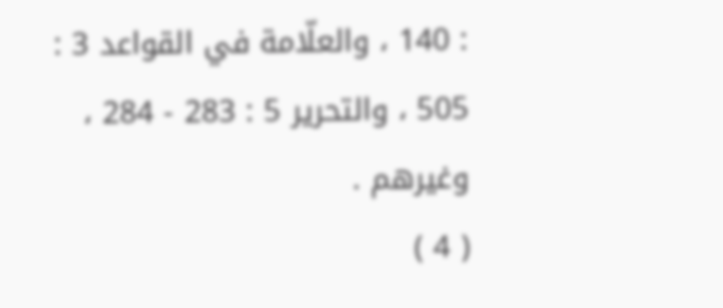: 140 ، والعلّامة في القواعد 3 : 505 ، والتحرير 5 : 283 - 284 ، وغيرهم .
( 4 )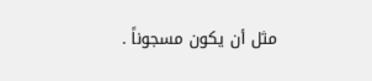مثل أن يكون مسجوناً .